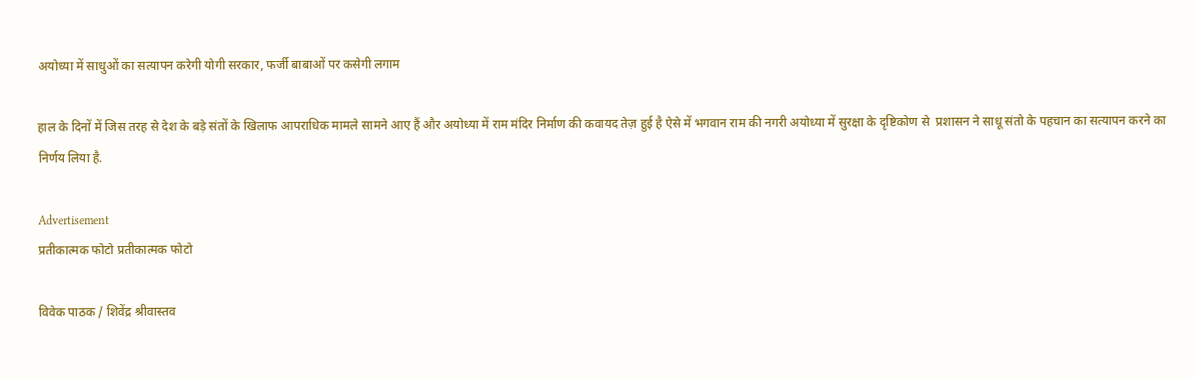अयोध्या में साधुओं का सत्यापन करेगी योगी सरकार, फर्जी बाबाओं पर कसेगी लगाम

हाल के दिनों में जिस तरह से देश के बड़े संतों के खिलाफ आपराधिक मामले सामने आए हैं और अयोध्या में राम मंदिर निर्माण की कवायद तेज़ हुई है ऐसे में भगवान राम की नगरी अयोध्या में सुरक्षा के दृष्टिकोण से  प्रशासन ने साधू संतो के पहचान का सत्यापन करने का निर्णय लिया है.

Advertisement
प्रतीकात्मक फोटो प्रतीकात्मक फोटो

विवेक पाठक / शिवेंद्र श्रीवास्तव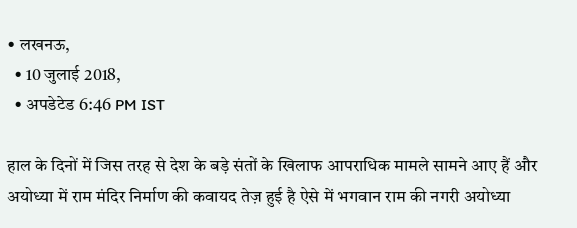• लखनऊ,
  • 10 जुलाई 2018,
  • अपडेटेड 6:46 PM IST

हाल के दिनों में जिस तरह से देश के बड़े संतों के खिलाफ आपराधिक मामले सामने आए हैं और अयोध्या में राम मंदिर निर्माण की कवायद तेज़ हुई है ऐसे में भगवान राम की नगरी अयोध्या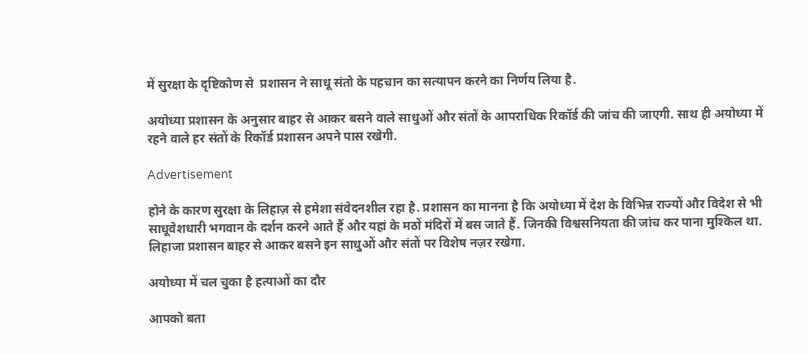में सुरक्षा के दृष्टिकोण से  प्रशासन ने साधू संतो के पहचान का सत्यापन करने का निर्णय लिया है.

अयोध्या प्रशासन के अनुसार बाहर से आकर बसने वाले साधुओं और संतों के आपराधिक रिकॉर्ड की जांच की जाएगी. साथ ही अयोध्या में रहने वाले हर संतों के रिकॉर्ड प्रशासन अपने पास रखेगी.

Advertisement

होने के कारण सुरक्षा के लिहाज़ से हमेशा संवेदनशील रहा है. प्रशासन का मानना है कि अयोध्या में देश के विभिन्न राज्यों और विदेश से भी साधूवेशधारी भगवान के दर्शन करने आते हैं और यहां के मठों मंदिरों में बस जाते हैं. जिनकी विश्वसनियता की जांच कर पाना मुश्किल था. लिहाजा प्रशासन बाहर से आकर बसने इन साधुओं और संतों पर विशेष नज़र रखेगा.

अयोध्या में चल चुका है हत्याओं का दौर

आपको बता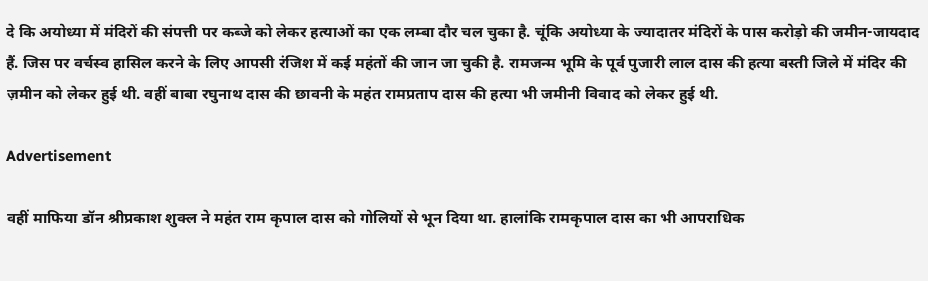दे कि अयोध्या में मंदिरों की संपत्ती पर कब्जे को लेकर हत्याओं का एक लम्बा दौर चल चुका है. चूंकि अयोध्या के ज्यादातर मंदिरों के पास करोड़ो की जमीन-जायदाद हैं. जिस पर वर्चस्व हासिल करने के लिए आपसी रंजिश में कई महंतों की जान जा चुकी है. रामजन्म भूमि के पूर्व पुजारी लाल दास की हत्या बस्ती जिले में मंदिर की ज़मीन को लेकर हुई थी. वहीं बाबा रघुनाथ दास की छावनी के महंत रामप्रताप दास की हत्या भी जमीनी विवाद को लेकर हुई थी.

Advertisement

वहीं माफिया डॉन श्रीप्रकाश शुक्ल ने महंत राम कृपाल दास को गोलियों से भून दिया था. हालांकि रामकृपाल दास का भी आपराधिक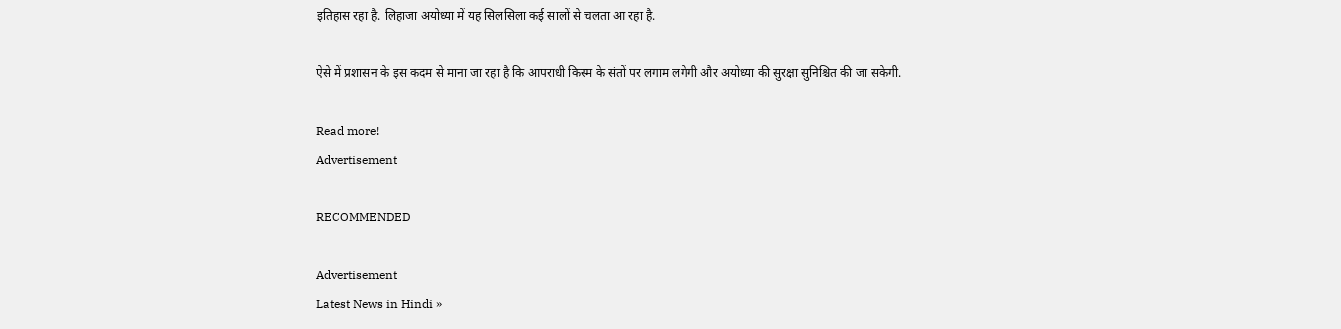इतिहास रहा है. लिहाजा अयोध्या में यह सिलसिला कई सालों से चलता आ रहा है.

ऐसे में प्रशासन के इस कदम से माना जा रहा है कि आपराधी किस्म के संतों पर लगाम लगेगी और अयोध्या की सुरक्षा सुनिश्चित की जा सकेगी.

Read more!
Advertisement

RECOMMENDED

Advertisement
Latest News in Hindi »